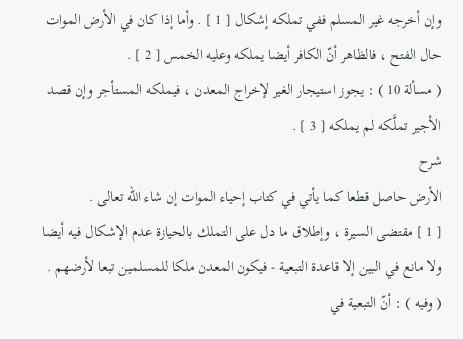وإن أخرجه غير المسلم ففي تملكه إشكال [ 1 ] . وأما إذا كان في الأرض الموات حال الفتح ، فالظاهر أنّ الكافر أيضا يملكه وعليه الخمس [ 2 ] .
( مسألة 10 ) : يجوز استيجار الغير لإخراج المعدن ، فيملكه المستأجر وإن قصد الأجير تملَّكه لم يملكه [ 3 ] .
شرح
الأرض حاصل قطعا كما يأتي في كتاب إحياء الموات إن شاء الله تعالى .
[ 1 ] مقتضى السيرة ، وإطلاق ما دل على التملك بالحيازة عدم الإشكال فيه أيضا ولا مانع في البين إلا قاعدة التبعية - فيكون المعدن ملكا للمسلمين تبعا لأرضهم .
( وفيه ) : أنّ التبعية في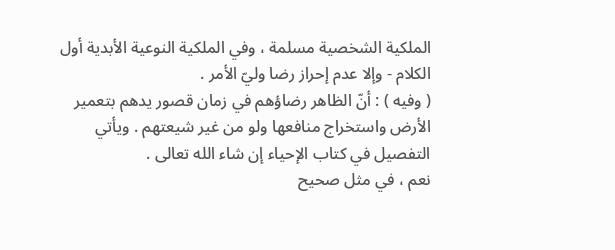الملكية الشخصية مسلمة ، وفي الملكية النوعية الأبدية أول الكلام - وإلا عدم إحراز رضا وليّ الأمر .
( وفيه ) : أنّ الظاهر رضاؤهم في زمان قصور يدهم بتعمير الأرض واستخراج منافعها ولو من غير شيعتهم . ويأتي التفصيل في كتاب الإحياء إن شاء الله تعالى .
نعم ، في مثل صحيح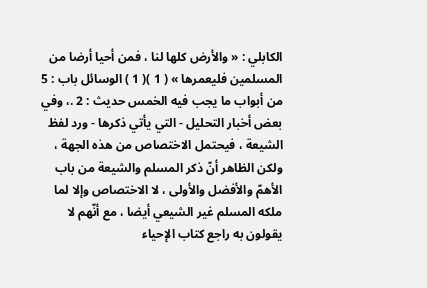الكابلي : « والأرض كلها لنا ، فمن أحيا أرضا من المسلمين فليعمرها » ( 1 )( 1 ) الوسائل باب : 5 من أبواب ما يجب فيه الخمس حديث : 2 .، وفي بعض أخبار التحليل - التي يأتي ذكرها - ورد لفظ الشيعة ، فيحتمل الاختصاص من هذه الجهة ، ولكن الظاهر أنّ ذكر المسلم والشيعة من باب الأهمّ والأفضل والأولى ، لا الاختصاص وإلا لما ملكه المسلم غير الشيعي أيضا ، مع أنّهم لا يقولون به راجع كتاب الإحياء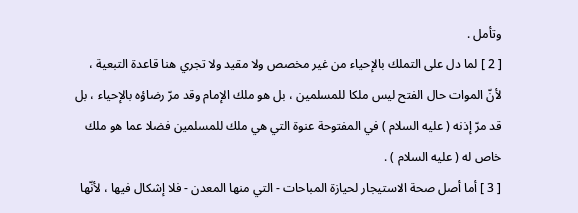وتأمل .
[ 2 ] لما دل على التملك بالإحياء من غير مخصص ولا مقيد ولا تجري هنا قاعدة التبعية ، لأنّ الموات حال الفتح ليس ملكا للمسلمين ، بل هو ملك الإمام وقد مرّ رضاؤه بالإحياء ، بل قد مرّ إذنه ( عليه السلام ) في المفتوحة عنوة التي هي ملك للمسلمين فضلا عما هو ملك خاص له ( عليه السلام ) .
[ 3 ] أما أصل صحة الاستيجار لحيازة المباحات - التي منها المعدن - فلا إشكال فيها ، لأنّها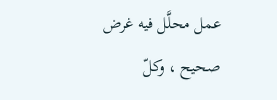عمل محلَّل فيه غرض صحيح ، وكلّ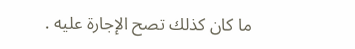ما كان كذلك تصح الإجارة عليه .